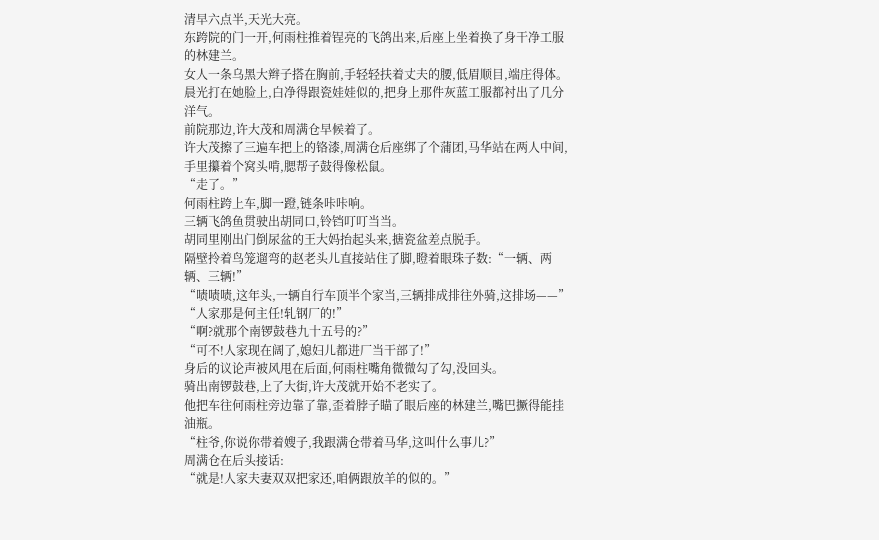清早六点半,天光大亮。
东跨院的门一开,何雨柱推着锃亮的飞鸽出来,后座上坐着换了身干净工服的林建兰。
女人一条乌黑大辫子搭在胸前,手轻轻扶着丈夫的腰,低眉顺目,端庄得体。
晨光打在她脸上,白净得跟瓷娃娃似的,把身上那件灰蓝工服都衬出了几分洋气。
前院那边,许大茂和周满仓早候着了。
许大茂擦了三遍车把上的铬漆,周满仓后座绑了个蒲团,马华站在两人中间,手里攥着个窝头啃,腮帮子鼓得像松鼠。
“走了。”
何雨柱跨上车,脚一蹬,链条咔咔响。
三辆飞鸽鱼贯驶出胡同口,铃铛叮叮当当。
胡同里刚出门倒尿盆的王大妈抬起头来,搪瓷盆差点脱手。
隔壁拎着鸟笼遛弯的赵老头儿直接站住了脚,瞪着眼珠子数:“一辆、两辆、三辆!”
“啧啧啧,这年头,一辆自行车顶半个家当,三辆排成排往外骑,这排场——”
“人家那是何主任!轧钢厂的!”
“啊?就那个南锣鼓巷九十五号的?”
“可不!人家现在阔了,媳妇儿都进厂当干部了!”
身后的议论声被风甩在后面,何雨柱嘴角微微勾了勾,没回头。
骑出南锣鼓巷,上了大街,许大茂就开始不老实了。
他把车往何雨柱旁边靠了靠,歪着脖子瞄了眼后座的林建兰,嘴巴撅得能挂油瓶。
“柱爷,你说你带着嫂子,我跟满仓带着马华,这叫什么事儿?”
周满仓在后头接话:
“就是!人家夫妻双双把家还,咱俩跟放羊的似的。”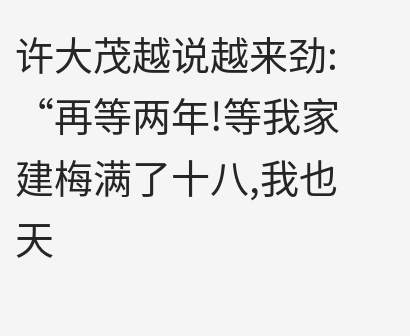许大茂越说越来劲:
“再等两年!等我家建梅满了十八,我也天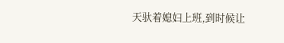天驮着媳妇上班,到时候让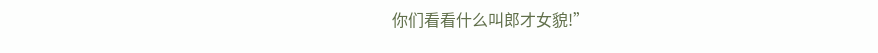你们看看什么叫郎才女貌!”